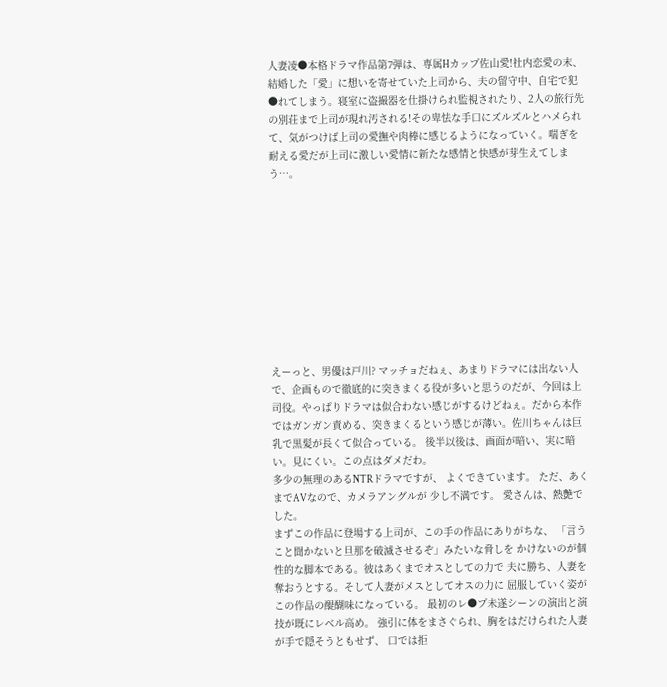人妻凌●本格ドラマ作品第7弾は、専属Hカップ佐山愛!社内恋愛の末、結婚した「愛」に想いを寄せていた上司から、夫の留守中、自宅で犯●れてしまう。寝室に盗撮器を仕掛けられ監視されたり、2人の旅行先の別荘まで上司が現れ汚される!その卑怯な手口にズルズルとハメられて、気がつけば上司の愛撫や肉棒に感じるようになっていく。喘ぎを耐える愛だが上司に激しい愛情に新たな感情と快感が芽生えてしまう…。










えーっと、男優は戸川? マッチョだねぇ、あまりドラマには出ない人で、企画もので徹底的に突きまくる役が多いと思うのだが、今回は上司役。やっぱりドラマは似合わない感じがするけどねぇ。だから本作ではガンガン責める、突きまくるという感じが薄い。佐川ちゃんは巨乳で黒髪が長くて似合っている。 後半以後は、画面が暗い、実に暗い。見にくい。この点はダメだわ。
多少の無理のあるNTRドラマですが、 よくできています。 ただ、あくまでAVなので、カメラアングルが 少し不満です。 愛さんは、熱艶でした。
まずこの作品に登場する上司が、この手の作品にありがちな、 「言うこと聞かないと旦那を破滅させるぞ」みたいな脅しを かけないのが個性的な脚本である。彼はあくまでオスとしての力で 夫に勝ち、人妻を奪おうとする。そして人妻がメスとしてオスの力に 屈服していく姿がこの作品の醍醐味になっている。 最初のレ●プ未遂シーンの演出と演技が既にレベル高め。 強引に体をまさぐられ、胸をはだけられた人妻が手で隠そうともせず、 口では拒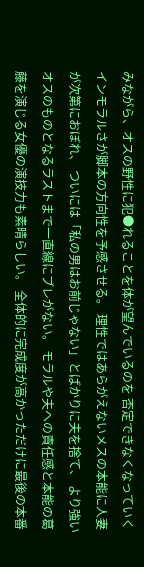みながら、オスの野性に犯●れることを体が望んでいるのを 否定できなくなっていくインモラルさが脚本の方向性を予感させる。 理性ではあらがえないメスの本能に人妻が次第におぼれ、 ついには「私の男はお前じゃない」とばかりに夫を捨て、 より強いオスのものとなるラストまで一直線にブレがない。 モラルや夫への責任感と本能の葛藤を演じる女優の演技力も素晴らしい。 全体的に完成度が高かっただけに最後の本番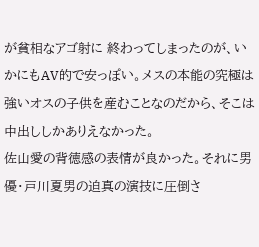が貧相なアゴ射に 終わってしまったのが、いかにもAV的で安っぽい。メスの本能の究極は 強いオスの子供を産むことなのだから、そこは中出ししかありえなかった。
佐山愛の背徳感の表情が良かった。それに男優・戸川夏男の迫真の演技に圧倒さ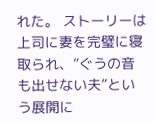れた。 ストーリーは上司に妻を完璧に寝取られ、”ぐうの音も出せない夫”という展開に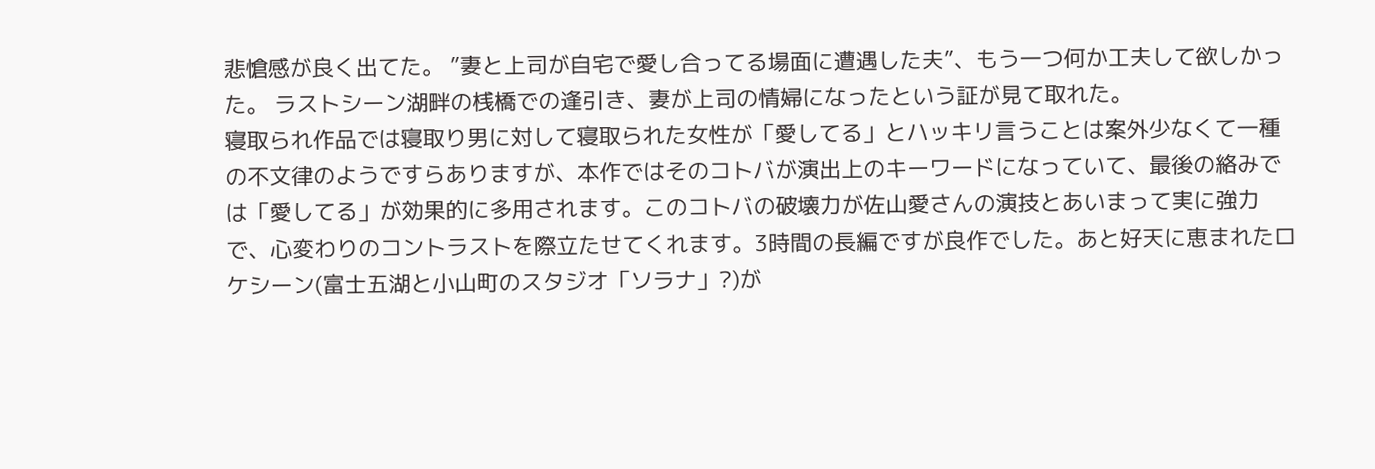悲愴感が良く出てた。 ”妻と上司が自宅で愛し合ってる場面に遭遇した夫”、もう一つ何か工夫して欲しかった。 ラストシーン湖畔の桟橋での逢引き、妻が上司の情婦になったという証が見て取れた。
寝取られ作品では寝取り男に対して寝取られた女性が「愛してる」とハッキリ言うことは案外少なくて一種の不文律のようですらありますが、本作ではそのコトバが演出上のキーワードになっていて、最後の絡みでは「愛してる」が効果的に多用されます。このコトバの破壊力が佐山愛さんの演技とあいまって実に強力で、心変わりのコントラストを際立たせてくれます。3時間の長編ですが良作でした。あと好天に恵まれたロケシーン(富士五湖と小山町のスタジオ「ソラナ」?)が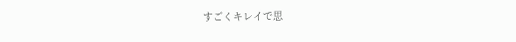すごくキレイで思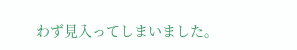わず見入ってしまいました。